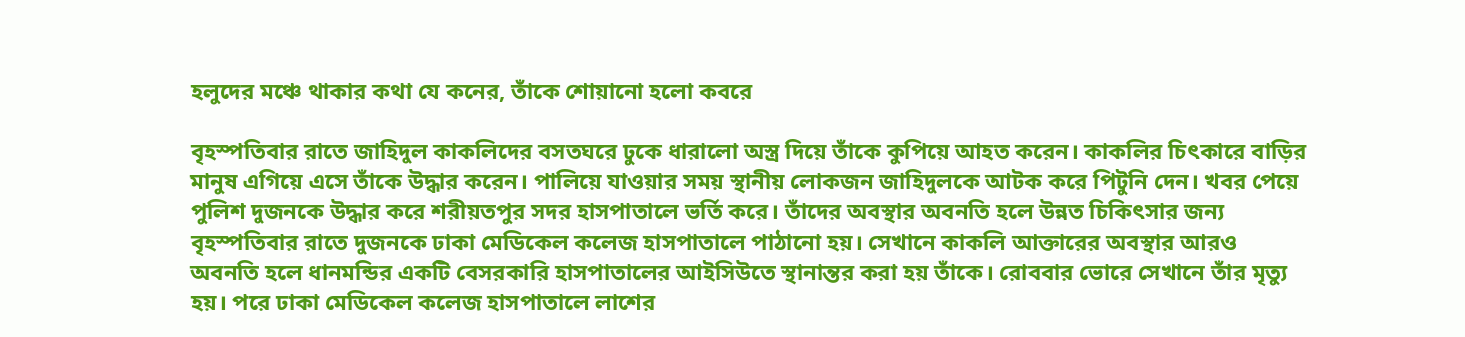হলুদের মঞ্চে থাকার কথা যে কনের, তাঁকে শোয়ানো হলো কবরে

বৃহস্পতিবার রাতে জাহিদুল কাকলিদের বসতঘরে ঢুকে ধারালো অস্ত্র দিয়ে তাঁকে কুপিয়ে আহত করেন। কাকলির চিৎকারে বাড়ির মানুষ এগিয়ে এসে তাঁকে উদ্ধার করেন। পালিয়ে যাওয়ার সময় স্থানীয় লোকজন জাহিদুলকে আটক করে পিটুনি দেন। খবর পেয়ে পুলিশ দুজনকে উদ্ধার করে শরীয়তপুর সদর হাসপাতালে ভর্তি করে। তাঁদের অবস্থার অবনতি হলে উন্নত চিকিৎসার জন্য বৃহস্পতিবার রাতে দুজনকে ঢাকা মেডিকেল কলেজ হাসপাতালে পাঠানো হয়। সেখানে কাকলি আক্তারের অবস্থার আরও অবনতি হলে ধানমন্ডির একটি বেসরকারি হাসপাতালের আইসিউতে স্থানান্তর করা হয় তাঁকে। রোববার ভোরে সেখানে তাঁর মৃত্যু হয়। পরে ঢাকা মেডিকেল কলেজ হাসপাতালে লাশের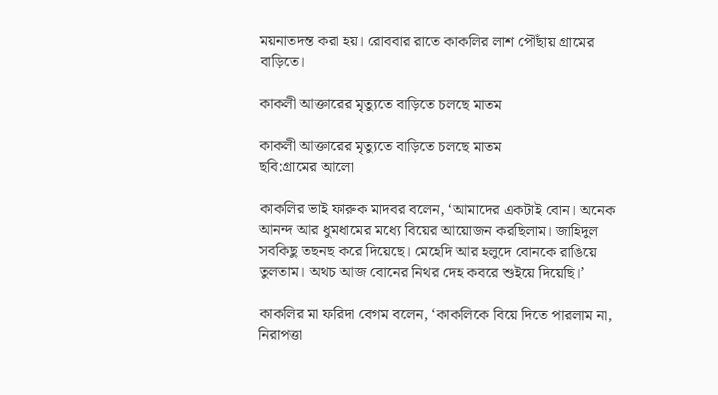ময়নাতদন্ত করা হয়। রোববার রাতে কাকলির লাশ পৌঁছায় গ্রামের বাড়িতে।

কাকলী আক্তারের মৃত্যুতে বাড়িতে চলছে মাতম

কাকলী আক্তারের মৃত্যুতে বাড়িতে চলছে মাতম
ছবি:গ্রামের আলো

কাকলির ভাই ফারুক মাদবর বলেন, ‘আমাদের একটাই বোন। অনেক আনন্দ আর ধুমধামের মধ্যে বিয়ের আয়োজন করছিলাম। জাহিদুল সবকিছু তছনছ করে দিয়েছে। মেহেদি আর হলুদে বোনকে রাঙিয়ে তুলতাম। অথচ আজ বোনের নিথর দেহ কবরে শুইয়ে দিয়েছি।’

কাকলির মা ফরিদা বেগম বলেন, ‘কাকলিকে বিয়ে দিতে পারলাম না, নিরাপত্তা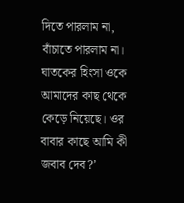দিতে পারলাম না, বাঁচাতে পারলাম না। ঘাতকের হিংসা ওকে আমাদের কাছ থেকে কেড়ে নিয়েছে। ওর বাবার কাছে আমি কী জবাব দেব?’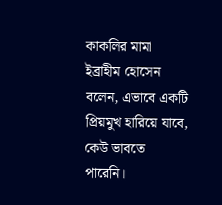কাকলির মামা ইব্রাহীম হোসেন বলেন, এভাবে একটি প্রিয়মুখ হারিয়ে যাবে, কেউ ভাবতে পারেনি।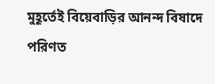মুহূর্তেই বিয়েবাড়ির আনন্দ বিষাদে পরিণত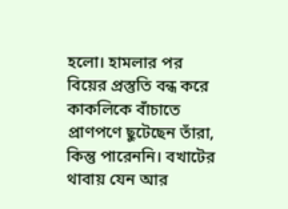হলো। হামলার পর বিয়ের প্রস্তুতি বন্ধ করে কাকলিকে বাঁচাতে প্রাণপণে ছুটেছেন তাঁরা, কিন্তু পারেননি। বখাটের থাবায় যেন আর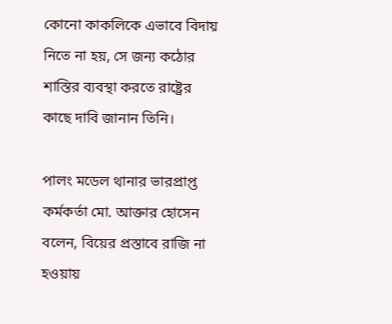কোনো কাকলিকে এভাবে বিদায় নিতে না হয়, সে জন্য কঠোর শাস্তির ব্যবস্থা করতে রাষ্ট্রের কাছে দাবি জানান তিনি।

পালং মডেল থানার ভারপ্রাপ্ত কর্মকর্তা মো. আক্তার হোসেন বলেন, বিয়ের প্রস্তাবে রাজি না হওয়ায়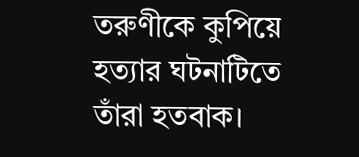তরুণীকে কুপিয়ে হত্যার ঘটনাটিতে তাঁরা হতবাক।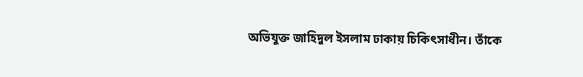অভিযুক্ত জাহিদুল ইসলাম ঢাকায় চিকিৎসাধীন। তাঁকে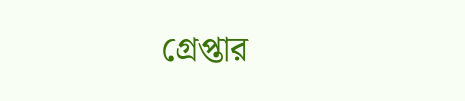গ্রেপ্তার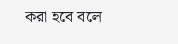করা হবে বলে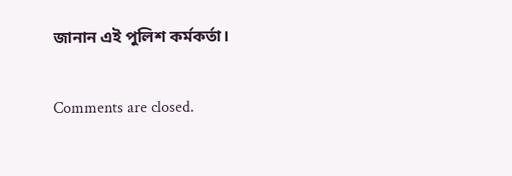জানান এই পুলিশ কর্মকর্তা।

Comments are closed.